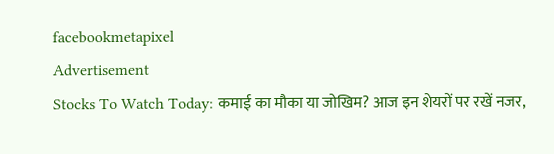facebookmetapixel
Advertisement
Stocks To Watch Today: कमाई का मौका या जोखिम? आज इन शेयरों पर रखें नजर,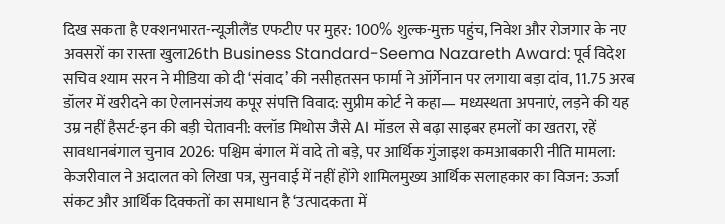दिख सकता है एक्शनभारत-न्यूजीलैंड एफटीए पर मुहर: 100% शुल्क-मुक्त पहुंच, निवेश और रोजगार के नए अवसरों का रास्ता खुला26th Business Standard-Seema Nazareth Award: पूर्व विदेश सचिव श्याम सरन ने मीडिया को दी ‘संवाद’ की नसीहतसन फार्मा ने ऑर्गेनान पर लगाया बड़ा दांव, 11.75 अरब डॉलर में खरीदने का ऐलानसंजय कपूर संपत्ति विवाद: सुप्रीम कोर्ट ने कहा— मध्यस्थता अपनाएं, लड़ने की यह उम्र नहीं हैसर्ट-इन की बड़ी चेतावनी: क्लॉड मिथोस जैसे AI मॉडल से बढ़ा साइबर हमलों का खतरा, रहें सावधानबंगाल चुनाव 2026: पश्चिम बंगाल में वादे तो बड़े, पर आर्थिक गुंजाइश कमआबकारी नीति मामला: केजरीवाल ने अदालत को लिखा पत्र, सुनवाई में नहीं होंगे शामिलमुख्य आर्थिक सलाहकार का विजन: ऊर्जा संकट और आर्थिक दिक्कतों का समाधान है ‘उत्पादकता में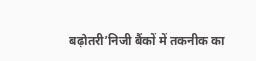बढ़ोतरी’निजी बैंकों में तकनीक का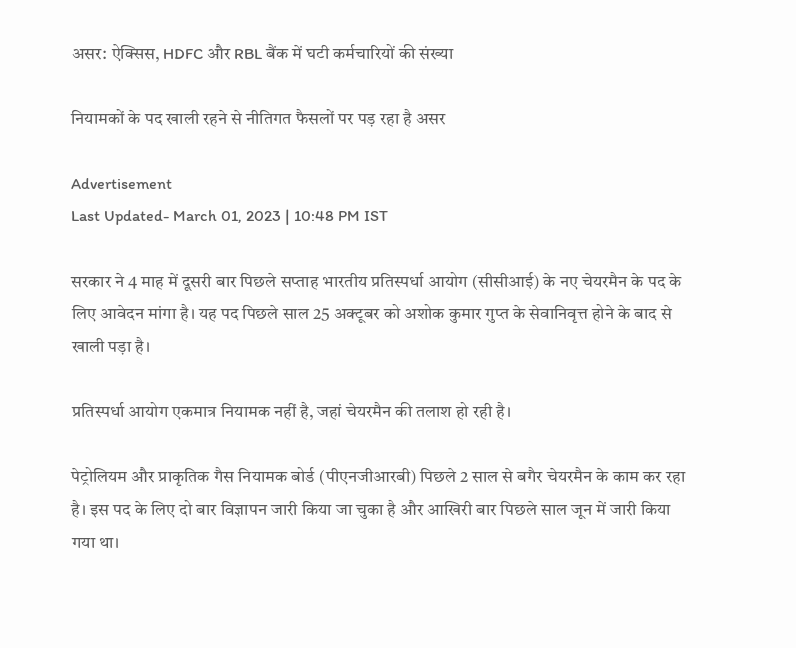असर: ऐक्सिस, HDFC और RBL बैंक में घटी कर्मचारियों की संख्या

नियामकों के पद खाली रहने से नीतिगत फैसलों पर पड़ रहा है असर

Advertisement
Last Updated- March 01, 2023 | 10:48 PM IST

सरकार ने 4 माह में दूसरी बार पिछले सप्ताह भारतीय प्रतिस्पर्धा आयोग (सीसीआई) के नए चेयरमैन के पद के लिए आवेदन मांगा है। यह पद पिछले साल 25 अक्टूबर को अशोक कुमार गुप्त के सेवानिवृत्त होने के बाद से खाली पड़ा है।

प्रतिस्पर्धा आयोग एकमात्र नियामक नहीं है, जहां चेयरमैन की तलाश हो रही है।

पेट्रोलियम और प्राकृतिक गैस नियामक बोर्ड (पीएनजीआरबी) पिछले 2 साल से बगैर चेयरमैन के काम कर रहा है। इस पद के लिए दो बार विज्ञापन जारी किया जा चुका है और आखिरी बार पिछले साल जून में जारी किया गया था।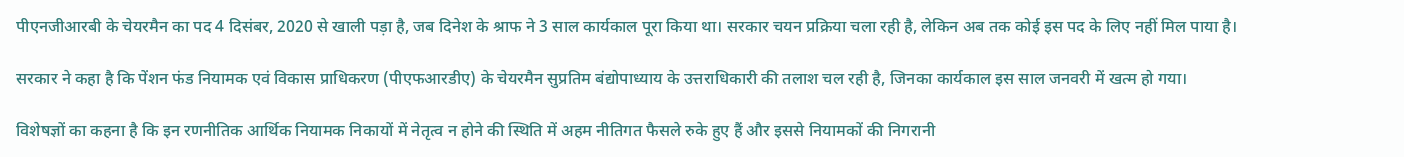पीएनजीआरबी के चेयरमैन का पद 4 दिसंबर, 2020 से खाली पड़ा है, जब दिनेश के श्राफ ने 3 साल कार्यकाल पूरा किया था। सरकार चयन प्रक्रिया चला रही है, लेकिन अब तक कोई इस पद के लिए नहीं मिल पाया है।

सरकार ने कहा है कि पेंशन फंड नियामक एवं विकास प्राधिकरण (पीएफआरडीए) के चेयरमैन सुप्रतिम बंद्योपाध्याय के उत्तराधिकारी की तलाश चल रही है, जिनका कार्यकाल इस साल जनवरी में खत्म हो गया।

विशेषज्ञों का कहना है कि इन रणनीतिक आर्थिक नियामक निकायों में नेतृत्व न होने की स्थिति में अहम नीतिगत फैसले रुके हुए हैं और इससे नियामकों की निगरानी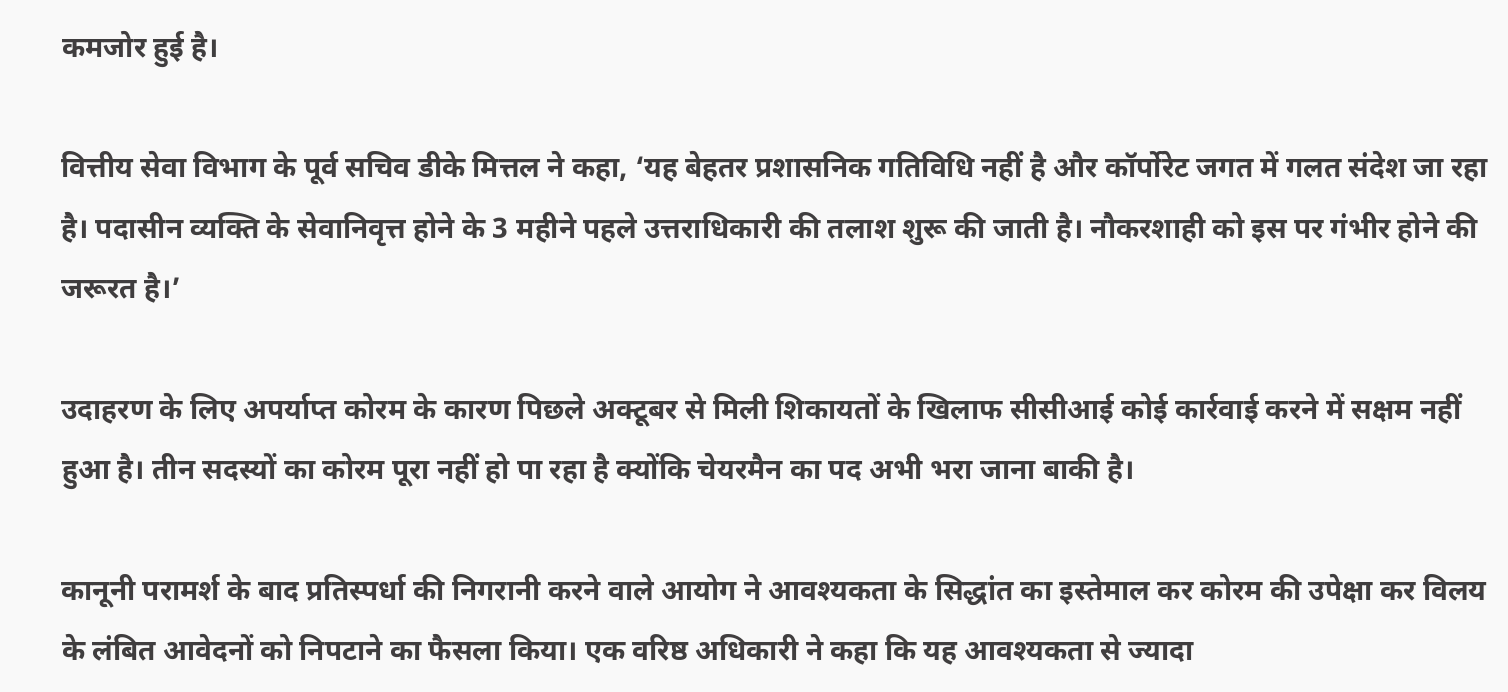कमजोर हुई है।

वित्तीय सेवा विभाग के पूर्व सचिव डीके मित्तल ने कहा, ‘यह बेहतर प्रशासनिक गतिविधि नहीं है और कॉर्पोरेट जगत में गलत संदेश जा रहा है। पदासीन व्यक्ति के सेवानिवृत्त होने के 3 महीने पहले उत्तराधिकारी की तलाश शुरू की जाती है। नौकरशाही को इस पर गंभीर होने की जरूरत है।’

उदाहरण के लिए अपर्याप्त कोरम के कारण पिछले अक्टूबर से मिली शिकायतों के खिलाफ सीसीआई कोई कार्रवाई करने में सक्षम नहीं हुआ है। तीन सदस्यों का कोरम पूरा नहीं हो पा रहा है क्योंकि चेयरमैन का पद अभी भरा जाना बाकी है।

कानूनी परामर्श के बाद प्रतिस्पर्धा की निगरानी करने वाले आयोग ने आवश्यकता के सिद्धांत का इस्तेमाल कर कोरम की उपेक्षा कर विलय के लंबित आवेदनों को निपटाने का फैसला किया। एक वरिष्ठ अधिकारी ने कहा कि यह आवश्यकता से ज्यादा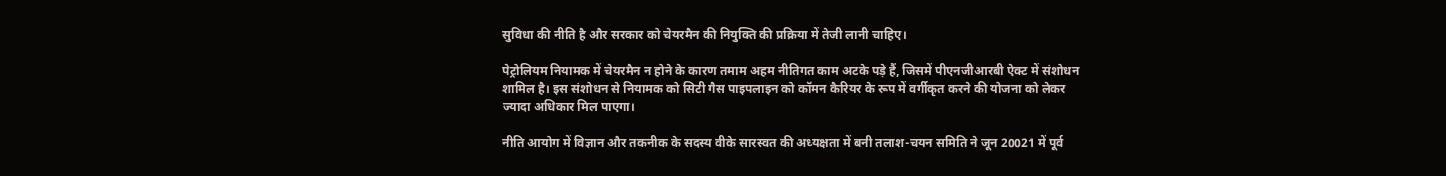सुविधा की नीति है और सरकार को चेयरमैन की नियुक्ति की प्रक्रिया में तेजी लानी चाहिए।

पेट्रोलियम नियामक में चेयरमैन न होने के कारण तमाम अहम नीतिगत काम अटके पड़े हैं, जिसमें पीएनजीआरबी ऐक्ट में संशोधन शामिल है। इस संशोधन से नियामक को सिटी गैस पाइपलाइन को कॉमन कैरियर के रूप में वर्गीकृत करने की योजना को लेकर ज्यादा अधिकार मिल पाएगा।

नीति आयोग में विज्ञान और तकनीक के सदस्य वीके सारस्वत की अध्यक्षता में बनी तलाश-चयन समिति ने जून 20021 में पूर्व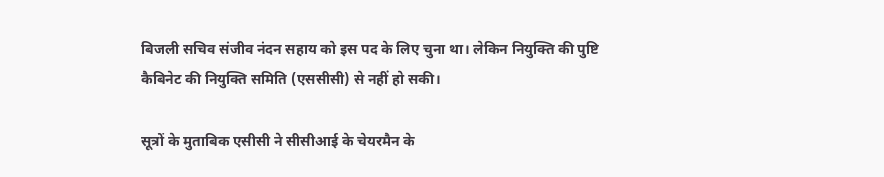बिजली सचिव संजीव नंदन सहाय को इस पद के लिए चुना था। लेकिन नियुक्ति की पुष्टि कैबिनेट की नियुक्ति समिति (एससीसी) से नहीं हो सकी।

सूत्रों के मुताबिक एसीसी ने सीसीआई के चेयरमैन के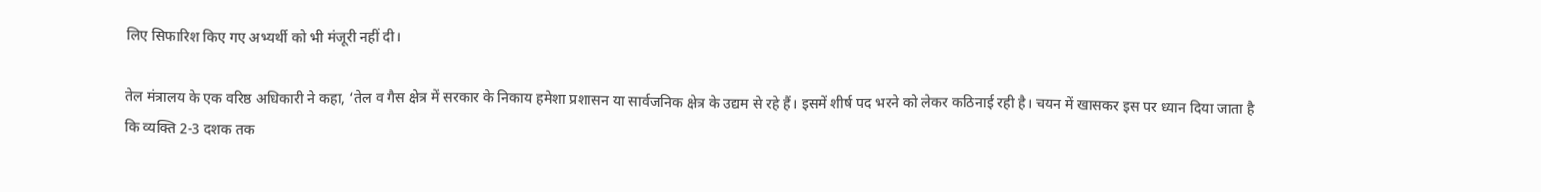लिए सिफारिश किए गए अभ्यर्थी को भी मंजूरी नहीं दी।

तेल मंत्रालय के एक वरिष्ठ अधिकारी ने कहा, ‘तेल व गैस क्षेत्र में सरकार के निकाय हमेशा प्रशासन या सार्वजनिक क्षेत्र के उद्यम से रहे हैं। इसमें शीर्ष पद भरने को लेकर कठिनाई रही है। चयन में खासकर इस पर ध्यान दिया जाता है कि व्यक्ति 2-3 दशक तक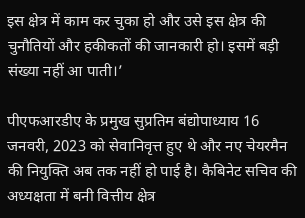इस क्षेत्र में काम कर चुका हो और उसे इस क्षेत्र की चुनौतियों और हकीकतों की जानकारी हो। इसमें बड़ी संख्या नहीं आ पाती।’

पीएफआरडीए के प्रमुख सुप्रतिम बंद्योपाध्याय 16 जनवरी, 2023 को सेवानिवृत्त हुए थे और नए चेयरमैन की नियुक्ति अब तक नहीं हो पाई है। कैबिनेट सचिव की अध्यक्षता में बनी वित्तीय क्षेत्र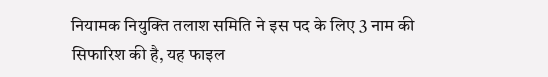नियामक नियुक्ति तलाश समिति ने इस पद के लिए 3 नाम की सिफारिश की है, यह फाइल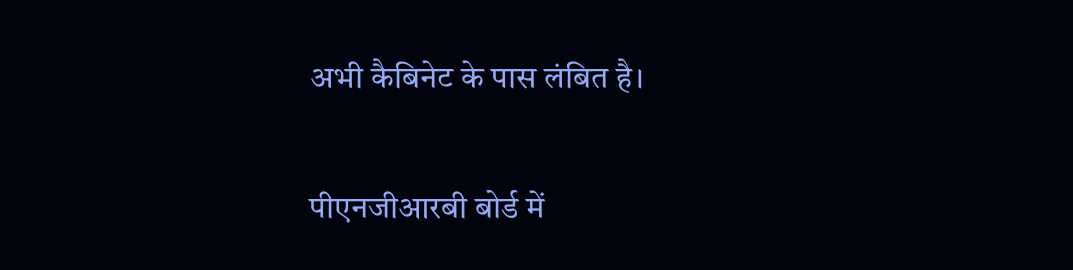अभी कैबिनेट के पास लंबित है।

पीएनजीआरबी बोर्ड में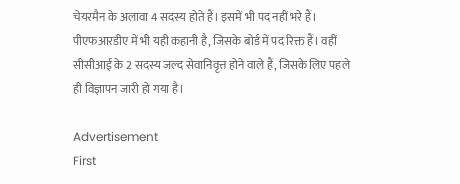चेयरमैन के अलावा 4 सदस्य होते हैं। इसमें भी पद नहीं भरे हैं। पीएफआरडीए में भी यही कहानी है, जिसके बोर्ड में पद रिक्त हैं। वहीं सीसीआई के 2 सदस्य जल्द सेवानिवृत्त होने वाले हैं, जिसके लिए पहले ही विज्ञापन जारी हो गया है।

Advertisement
First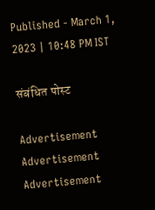Published - March 1, 2023 | 10:48 PM IST

संबंधित पोस्ट

Advertisement
Advertisement
Advertisement